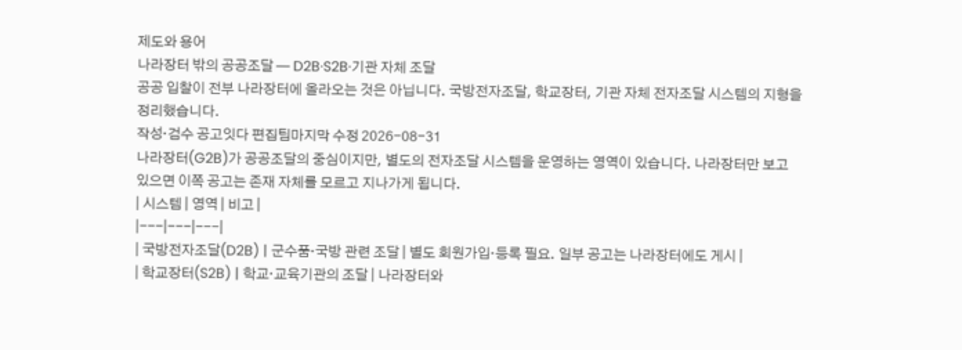제도와 용어
나라장터 밖의 공공조달 — D2B·S2B·기관 자체 조달
공공 입찰이 전부 나라장터에 올라오는 것은 아닙니다. 국방전자조달, 학교장터, 기관 자체 전자조달 시스템의 지형을 정리했습니다.
작성·검수 공고잇다 편집팀마지막 수정 2026-08-31
나라장터(G2B)가 공공조달의 중심이지만, 별도의 전자조달 시스템을 운영하는 영역이 있습니다. 나라장터만 보고 있으면 이쪽 공고는 존재 자체를 모르고 지나가게 됩니다.
| 시스템 | 영역 | 비고 |
|---|---|---|
| 국방전자조달(D2B) | 군수품·국방 관련 조달 | 별도 회원가입·등록 필요. 일부 공고는 나라장터에도 게시 |
| 학교장터(S2B) | 학교·교육기관의 조달 | 나라장터와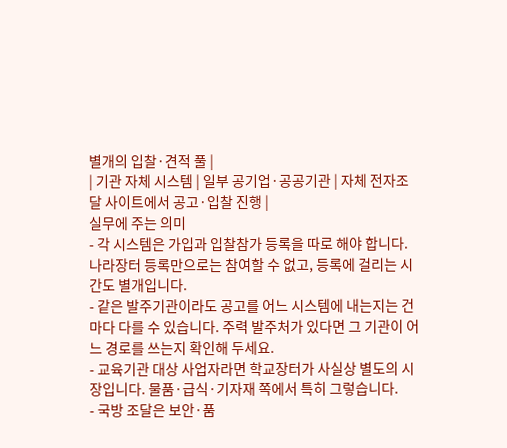별개의 입찰·견적 풀 |
| 기관 자체 시스템 | 일부 공기업·공공기관 | 자체 전자조달 사이트에서 공고·입찰 진행 |
실무에 주는 의미
- 각 시스템은 가입과 입찰참가 등록을 따로 해야 합니다. 나라장터 등록만으로는 참여할 수 없고, 등록에 걸리는 시간도 별개입니다.
- 같은 발주기관이라도 공고를 어느 시스템에 내는지는 건마다 다를 수 있습니다. 주력 발주처가 있다면 그 기관이 어느 경로를 쓰는지 확인해 두세요.
- 교육기관 대상 사업자라면 학교장터가 사실상 별도의 시장입니다. 물품·급식·기자재 쪽에서 특히 그렇습니다.
- 국방 조달은 보안·품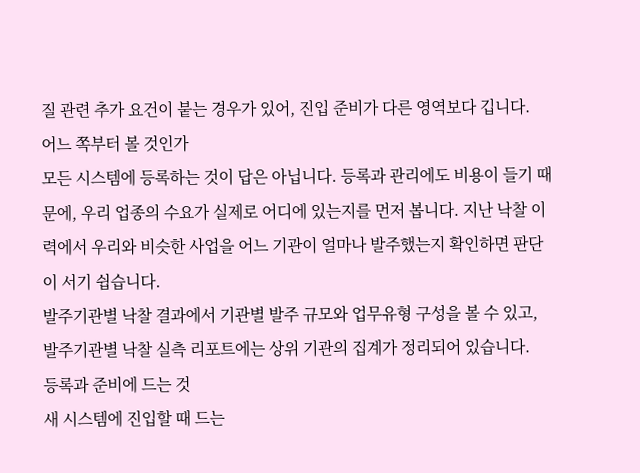질 관련 추가 요건이 붙는 경우가 있어, 진입 준비가 다른 영역보다 깁니다.
어느 쪽부터 볼 것인가
모든 시스템에 등록하는 것이 답은 아닙니다. 등록과 관리에도 비용이 들기 때문에, 우리 업종의 수요가 실제로 어디에 있는지를 먼저 봅니다. 지난 낙찰 이력에서 우리와 비슷한 사업을 어느 기관이 얼마나 발주했는지 확인하면 판단이 서기 쉽습니다.
발주기관별 낙찰 결과에서 기관별 발주 규모와 업무유형 구성을 볼 수 있고, 발주기관별 낙찰 실측 리포트에는 상위 기관의 집계가 정리되어 있습니다.
등록과 준비에 드는 것
새 시스템에 진입할 때 드는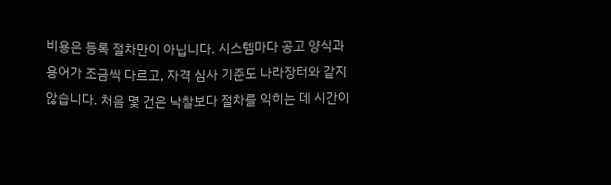비용은 등록 절차만이 아닙니다. 시스템마다 공고 양식과 용어가 조금씩 다르고, 자격 심사 기준도 나라장터와 같지 않습니다. 처음 몇 건은 낙찰보다 절차를 익히는 데 시간이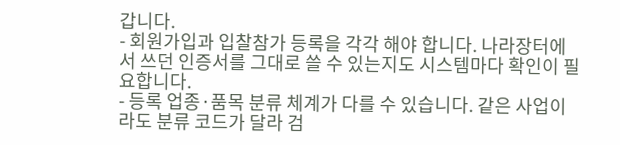갑니다.
- 회원가입과 입찰참가 등록을 각각 해야 합니다. 나라장터에서 쓰던 인증서를 그대로 쓸 수 있는지도 시스템마다 확인이 필요합니다.
- 등록 업종·품목 분류 체계가 다를 수 있습니다. 같은 사업이라도 분류 코드가 달라 검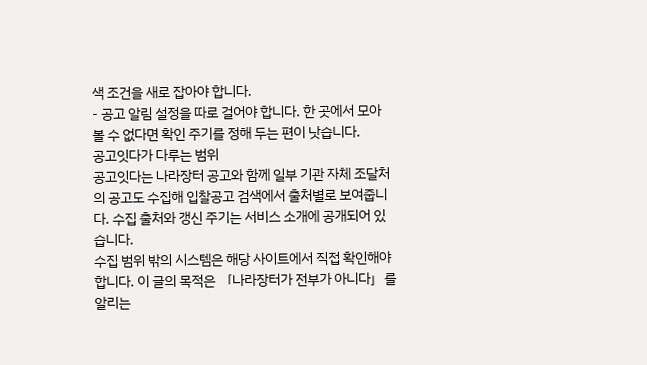색 조건을 새로 잡아야 합니다.
- 공고 알림 설정을 따로 걸어야 합니다. 한 곳에서 모아 볼 수 없다면 확인 주기를 정해 두는 편이 낫습니다.
공고잇다가 다루는 범위
공고잇다는 나라장터 공고와 함께 일부 기관 자체 조달처의 공고도 수집해 입찰공고 검색에서 출처별로 보여줍니다. 수집 출처와 갱신 주기는 서비스 소개에 공개되어 있습니다.
수집 범위 밖의 시스템은 해당 사이트에서 직접 확인해야 합니다. 이 글의 목적은 「나라장터가 전부가 아니다」를 알리는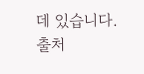데 있습니다.
출처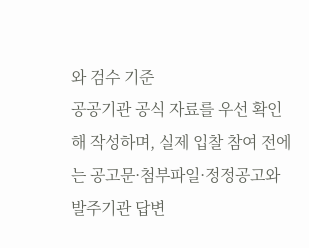와 검수 기준
공공기관 공식 자료를 우선 확인해 작성하며, 실제 입찰 참여 전에는 공고문·첨부파일·정정공고와 발주기관 답변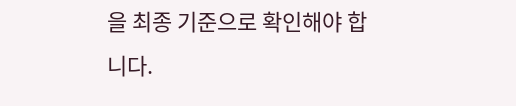을 최종 기준으로 확인해야 합니다.